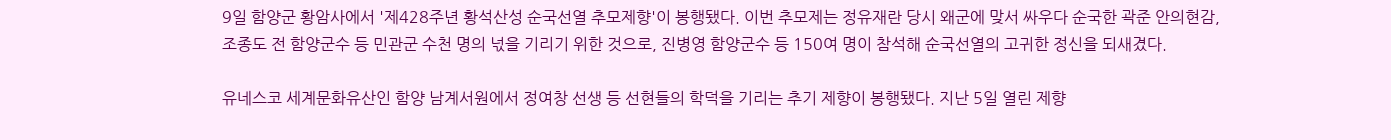9일 함양군 황암사에서 '제428주년 황석산성 순국선열 추모제향'이 봉행됐다. 이번 추모제는 정유재란 당시 왜군에 맞서 싸우다 순국한 곽준 안의현감, 조종도 전 함양군수 등 민관군 수천 명의 넋을 기리기 위한 것으로, 진병영 함양군수 등 150여 명이 참석해 순국선열의 고귀한 정신을 되새겼다.

유네스코 세계문화유산인 함양 남계서원에서 정여창 선생 등 선현들의 학덕을 기리는 추기 제향이 봉행됐다. 지난 5일 열린 제향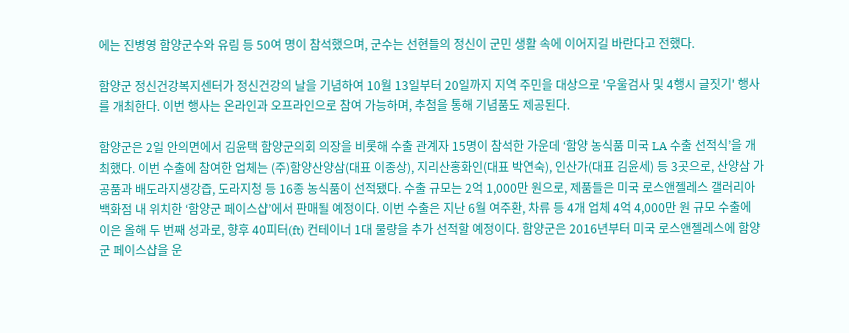에는 진병영 함양군수와 유림 등 50여 명이 참석했으며, 군수는 선현들의 정신이 군민 생활 속에 이어지길 바란다고 전했다.

함양군 정신건강복지센터가 정신건강의 날을 기념하여 10월 13일부터 20일까지 지역 주민을 대상으로 '우울검사 및 4행시 글짓기' 행사를 개최한다. 이번 행사는 온라인과 오프라인으로 참여 가능하며, 추첨을 통해 기념품도 제공된다.

함양군은 2일 안의면에서 김윤택 함양군의회 의장을 비롯해 수출 관계자 15명이 참석한 가운데 ‘함양 농식품 미국 LA 수출 선적식’을 개최했다. 이번 수출에 참여한 업체는 (주)함양산양삼(대표 이종상), 지리산홍화인(대표 박연숙), 인산가(대표 김윤세) 등 3곳으로, 산양삼 가공품과 배도라지생강즙, 도라지청 등 16종 농식품이 선적됐다. 수출 규모는 2억 1,000만 원으로, 제품들은 미국 로스앤젤레스 갤러리아백화점 내 위치한 ‘함양군 페이스샵’에서 판매될 예정이다. 이번 수출은 지난 6월 여주환, 차류 등 4개 업체 4억 4,000만 원 규모 수출에 이은 올해 두 번째 성과로, 향후 40피터(ft) 컨테이너 1대 물량을 추가 선적할 예정이다. 함양군은 2016년부터 미국 로스앤젤레스에 함양군 페이스샵을 운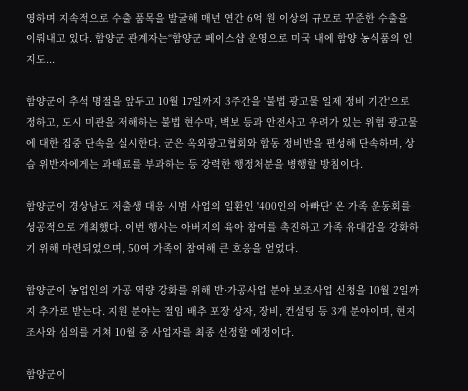영하며 지속적으로 수출 품목을 발굴해 매년 연간 6억 원 이상의 규모로 꾸준한 수출을 이뤄내고 있다. 함양군 관계자는“함양군 페이스샵 운영으로 미국 내에 함양 농식품의 인지도...

함양군이 추석 명절을 앞두고 10월 17일까지 3주간을 '불법 광고물 일제 정비 기간'으로 정하고, 도시 미관을 저해하는 불법 현수막, 벽보 등과 안전사고 우려가 있는 위험 광고물에 대한 집중 단속을 실시한다. 군은 옥외광고협회와 합동 정비반을 편성해 단속하며, 상습 위반자에게는 과태료를 부과하는 등 강력한 행정처분을 병행할 방침이다.

함양군이 경상남도 저출생 대응 시범 사업의 일환인 '400인의 아빠단' 온 가족 운동회를 성공적으로 개최했다. 이번 행사는 아버지의 육아 참여를 촉진하고 가족 유대감을 강화하기 위해 마련되었으며, 50여 가족이 참여해 큰 호응을 얻었다.

함양군이 농업인의 가공 역량 강화를 위해 반·가공사업 분야 보조사업 신청을 10월 2일까지 추가로 받는다. 지원 분야는 절임 배추 포장 상자, 장비, 컨설팅 등 3개 분야이며, 현지 조사와 심의를 거쳐 10월 중 사업자를 최종 선정할 예정이다.

함양군이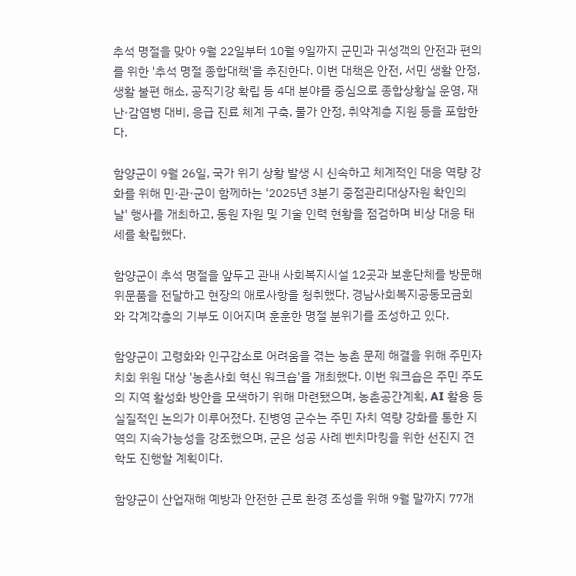추석 명절을 맞아 9월 22일부터 10월 9일까지 군민과 귀성객의 안전과 편의를 위한 '추석 명절 종합대책'을 추진한다. 이번 대책은 안전, 서민 생활 안정, 생활 불편 해소, 공직기강 확립 등 4대 분야를 중심으로 종합상황실 운영, 재난·감염병 대비, 응급 진료 체계 구축, 물가 안정, 취약계층 지원 등을 포함한다.

함양군이 9월 26일, 국가 위기 상황 발생 시 신속하고 체계적인 대응 역량 강화를 위해 민·관·군이 함께하는 '2025년 3분기 중점관리대상자원 확인의 날' 행사를 개최하고, 동원 자원 및 기술 인력 현황을 점검하며 비상 대응 태세를 확립했다.

함양군이 추석 명절을 앞두고 관내 사회복지시설 12곳과 보훈단체를 방문해 위문품을 전달하고 현장의 애로사항을 청취했다. 경남사회복지공동모금회와 각계각층의 기부도 이어지며 훈훈한 명절 분위기를 조성하고 있다.

함양군이 고령화와 인구감소로 어려움을 겪는 농촌 문제 해결을 위해 주민자치회 위원 대상 '농촌사회 혁신 워크숍'을 개최했다. 이번 워크숍은 주민 주도의 지역 활성화 방안을 모색하기 위해 마련됐으며, 농촌공간계획, AI 활용 등 실질적인 논의가 이루어졌다. 진병영 군수는 주민 자치 역량 강화를 통한 지역의 지속가능성을 강조했으며, 군은 성공 사례 벤치마킹을 위한 선진지 견학도 진행할 계획이다.

함양군이 산업재해 예방과 안전한 근로 환경 조성을 위해 9월 말까지 77개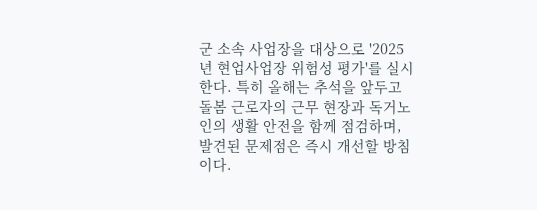군 소속 사업장을 대상으로 '2025년 현업사업장 위험성 평가'를 실시한다. 특히 올해는 추석을 앞두고 돌봄 근로자의 근무 현장과 독거노인의 생활 안전을 함께 점검하며, 발견된 문제점은 즉시 개선할 방침이다.